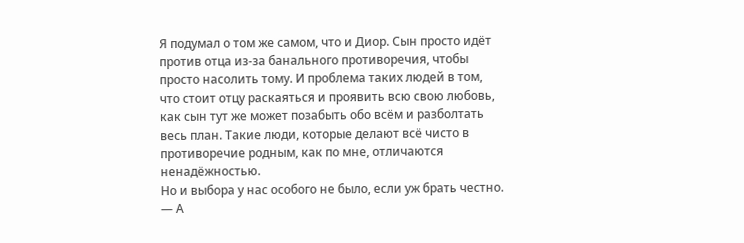Я подумал о том же самом, что и Диор. Сын просто идёт против отца из-за банального противоречия, чтобы просто насолить тому. И проблема таких людей в том, что стоит отцу раскаяться и проявить всю свою любовь, как сын тут же может позабыть обо всём и разболтать весь план. Такие люди, которые делают всё чисто в противоречие родным, как по мне, отличаются ненадёжностью.
Но и выбора у нас особого не было, если уж брать честно.
— А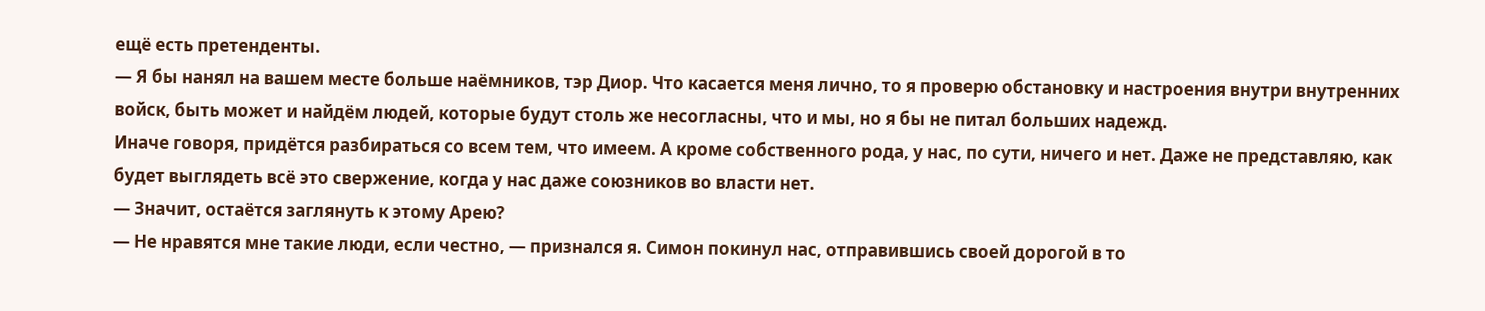ещё есть претенденты.
— Я бы нанял на вашем месте больше наёмников, тэр Диор. Что касается меня лично, то я проверю обстановку и настроения внутри внутренних войск, быть может и найдём людей, которые будут столь же несогласны, что и мы, но я бы не питал больших надежд.
Иначе говоря, придётся разбираться со всем тем, что имеем. А кроме собственного рода, у нас, по сути, ничего и нет. Даже не представляю, как будет выглядеть всё это свержение, когда у нас даже союзников во власти нет.
— Значит, остаётся заглянуть к этому Арею?
— Не нравятся мне такие люди, если честно, — признался я. Симон покинул нас, отправившись своей дорогой в то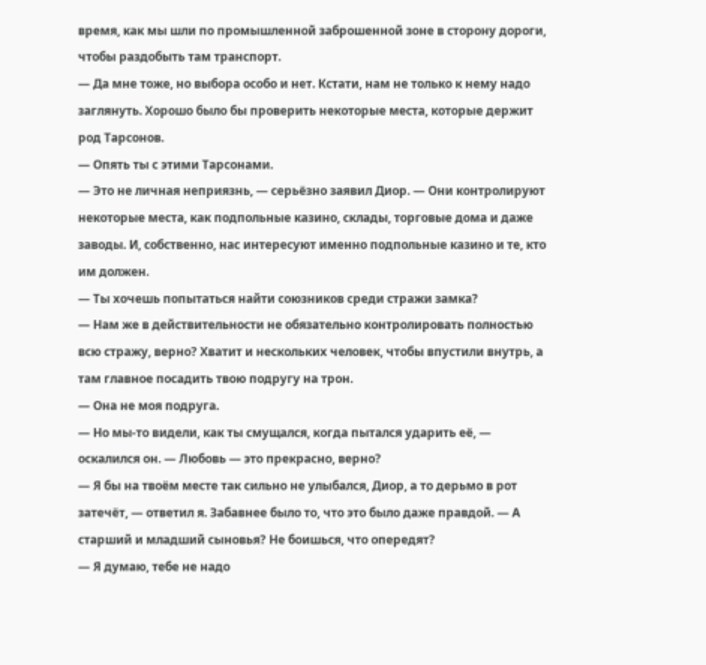время, как мы шли по промышленной заброшенной зоне в сторону дороги, чтобы раздобыть там транспорт.
— Да мне тоже, но выбора особо и нет. Кстати, нам не только к нему надо заглянуть. Хорошо было бы проверить некоторые места, которые держит род Тарсонов.
— Опять ты с этими Тарсонами.
— Это не личная неприязнь, — серьёзно заявил Диор. — Они контролируют некоторые места, как подпольные казино, склады, торговые дома и даже заводы. И, собственно, нас интересуют именно подпольные казино и те, кто им должен.
— Ты хочешь попытаться найти союзников среди стражи замка?
— Нам же в действительности не обязательно контролировать полностью всю стражу, верно? Хватит и нескольких человек, чтобы впустили внутрь, а там главное посадить твою подругу на трон.
— Она не моя подруга.
— Но мы-то видели, как ты смущался, когда пытался ударить её, — оскалился он. — Любовь — это прекрасно, верно?
— Я бы на твоём месте так сильно не улыбался, Диор, а то дерьмо в рот затечёт, — ответил я. Забавнее было то, что это было даже правдой. — А старший и младший сыновья? Не боишься, что опередят?
— Я думаю, тебе не надо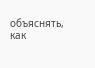объяснять, как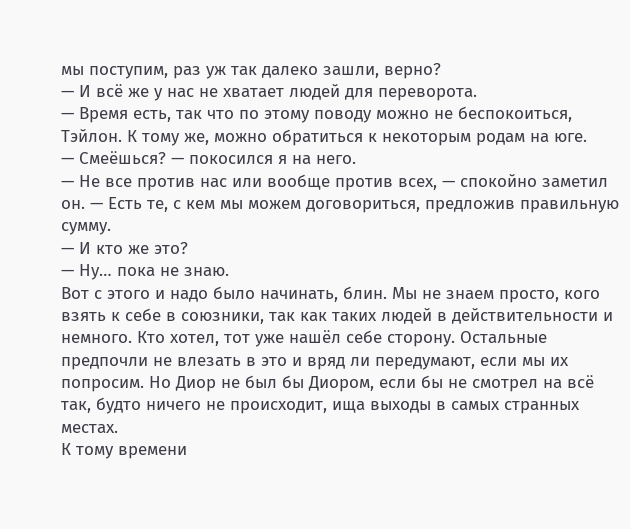мы поступим, раз уж так далеко зашли, верно?
— И всё же у нас не хватает людей для переворота.
— Время есть, так что по этому поводу можно не беспокоиться, Тэйлон. К тому же, можно обратиться к некоторым родам на юге.
— Смеёшься? — покосился я на него.
— Не все против нас или вообще против всех, — спокойно заметил он. — Есть те, с кем мы можем договориться, предложив правильную сумму.
— И кто же это?
— Ну… пока не знаю.
Вот с этого и надо было начинать, блин. Мы не знаем просто, кого взять к себе в союзники, так как таких людей в действительности и немного. Кто хотел, тот уже нашёл себе сторону. Остальные предпочли не влезать в это и вряд ли передумают, если мы их попросим. Но Диор не был бы Диором, если бы не смотрел на всё так, будто ничего не происходит, ища выходы в самых странных местах.
К тому времени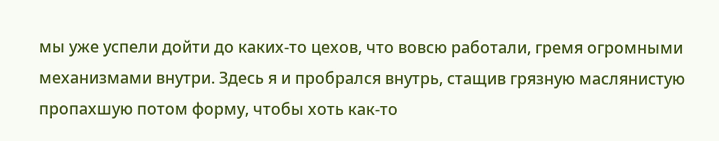мы уже успели дойти до каких-то цехов, что вовсю работали, гремя огромными механизмами внутри. Здесь я и пробрался внутрь, стащив грязную маслянистую пропахшую потом форму, чтобы хоть как-то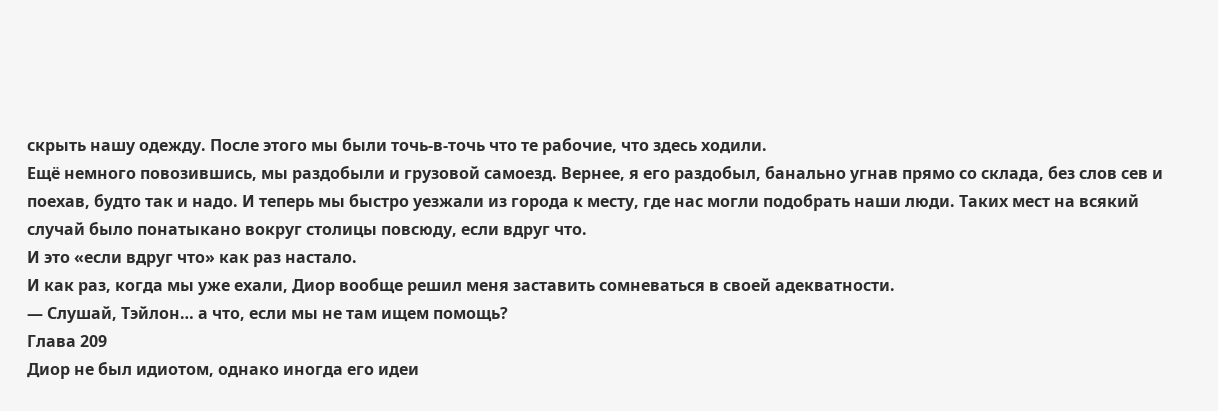скрыть нашу одежду. После этого мы были точь-в-точь что те рабочие, что здесь ходили.
Ещё немного повозившись, мы раздобыли и грузовой самоезд. Вернее, я его раздобыл, банально угнав прямо со склада, без слов сев и поехав, будто так и надо. И теперь мы быстро уезжали из города к месту, где нас могли подобрать наши люди. Таких мест на всякий случай было понатыкано вокруг столицы повсюду, если вдруг что.
И это «если вдруг что» как раз настало.
И как раз, когда мы уже ехали, Диор вообще решил меня заставить сомневаться в своей адекватности.
— Слушай, Тэйлон… а что, если мы не там ищем помощь?
Глава 209
Диор не был идиотом, однако иногда его идеи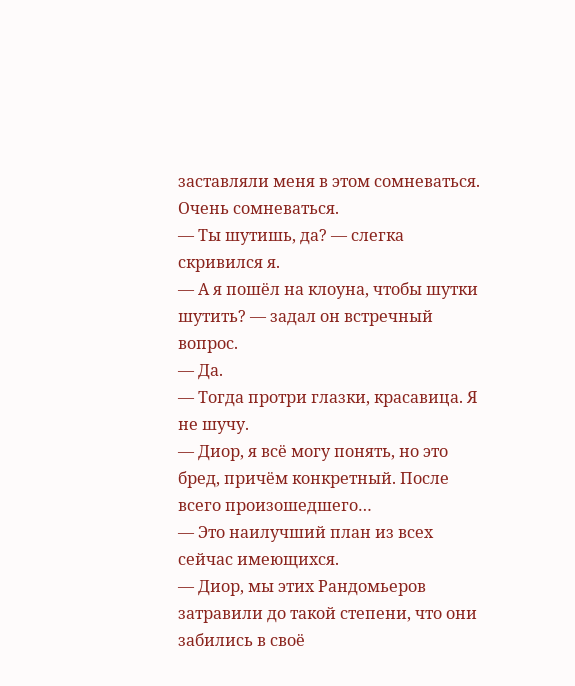заставляли меня в этом сомневаться. Очень сомневаться.
— Ты шутишь, да? — слегка скривился я.
— А я пошёл на клоуна, чтобы шутки шутить? — задал он встречный вопрос.
— Да.
— Тогда протри глазки, красавица. Я не шучу.
— Диор, я всё могу понять, но это бред, причём конкретный. После всего произошедшего…
— Это наилучший план из всех сейчас имеющихся.
— Диор, мы этих Рандомьеров затравили до такой степени, что они забились в своё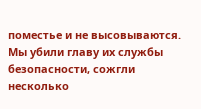поместье и не высовываются. Мы убили главу их службы безопасности, сожгли несколько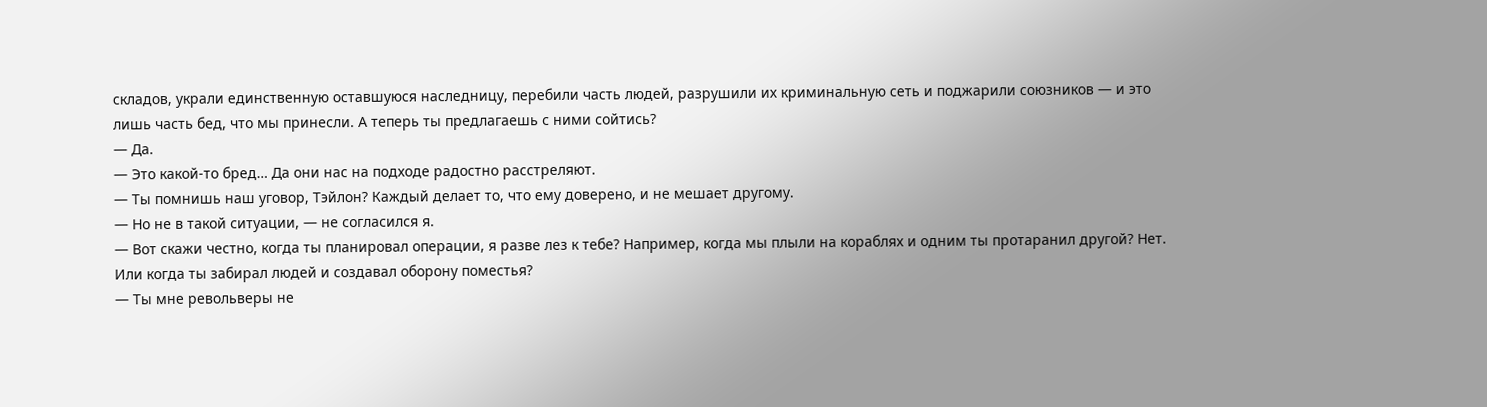складов, украли единственную оставшуюся наследницу, перебили часть людей, разрушили их криминальную сеть и поджарили союзников — и это лишь часть бед, что мы принесли. А теперь ты предлагаешь с ними сойтись?
— Да.
— Это какой-то бред… Да они нас на подходе радостно расстреляют.
— Ты помнишь наш уговор, Тэйлон? Каждый делает то, что ему доверено, и не мешает другому.
— Но не в такой ситуации, — не согласился я.
— Вот скажи честно, когда ты планировал операции, я разве лез к тебе? Например, когда мы плыли на кораблях и одним ты протаранил другой? Нет. Или когда ты забирал людей и создавал оборону поместья?
— Ты мне револьверы не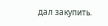дал закупить.